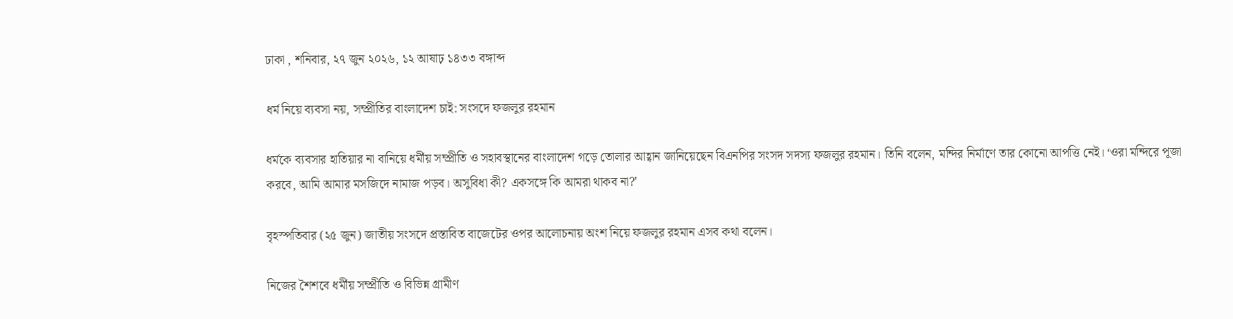ঢাকা , শনিবার, ২৭ জুন ২০২৬, ১২ আষাঢ় ১৪৩৩ বঙ্গাব্দ

ধর্ম নিয়ে ব্যবসা নয়, সম্প্রীতির বাংলাদেশ চাই: সংসদে ফজলুর রহমান

ধর্মকে ব্যবসার হাতিয়ার না বানিয়ে ধর্মীয় সম্প্রীতি ও সহাবস্থানের বাংলাদেশ গড়ে তোলার আহ্বান জানিয়েছেন বিএনপির সংসদ সদস্য ফজলুর রহমান। তিনি বলেন, মন্দির নির্মাণে তার কোনো আপত্তি নেই। ‘ওরা মন্দিরে পূজা করবে, আমি আমার মসজিদে নামাজ পড়ব। অসুবিধা কী? একসঙ্গে কি আমরা থাকব না?’

বৃহস্পতিবার (২৫ জুন) জাতীয় সংসদে প্রস্তাবিত বাজেটের ওপর আলোচনায় অংশ নিয়ে ফজলুর রহমান এসব কথা বলেন।

নিজের শৈশবে ধর্মীয় সম্প্রীতি ও বিভিন্ন গ্রামীণ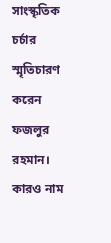সাংস্কৃতিক চর্চার স্মৃতিচারণ করেন ফজলুর রহমান। কারও নাম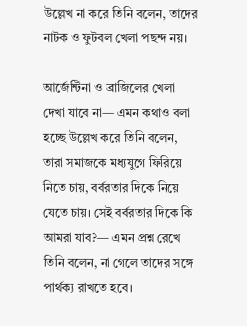উল্লেখ না করে তিনি বলেন, তাদের নাটক ও ফুটবল খেলা পছন্দ নয়।

আর্জেন্টিনা ও ব্রাজিলের খেলা দেখা যাবে না— এমন কথাও বলা হচ্ছে উল্লেখ করে তিনি বলেন, তারা সমাজকে মধ্যযুগে ফিরিয়ে নিতে চায়, বর্বরতার দিকে নিয়ে যেতে চায়। সেই বর্বরতার দিকে কি আমরা যাব?— এমন প্রশ্ন রেখে তিনি বলেন, না গেলে তাদের সঙ্গে পার্থক্য রাখতে হবে।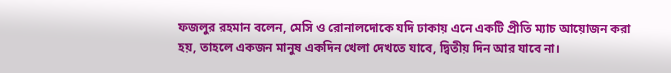ফজলুর রহমান বলেন, মেসি ও রোনালদোকে যদি ঢাকায় এনে একটি প্রীতি ম্যাচ আয়োজন করা হয়, তাহলে একজন মানুষ একদিন খেলা দেখতে যাবে, দ্বিতীয় দিন আর যাবে না।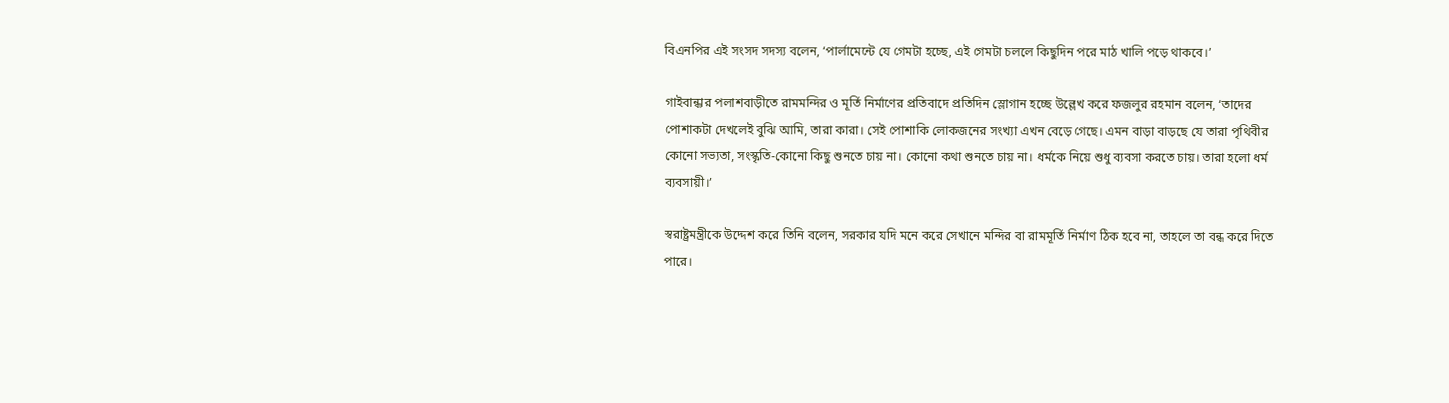বিএনপির এই সংসদ সদস্য বলেন, ‘পার্লামেন্টে যে গেমটা হচ্ছে, এই গেমটা চললে কিছুদিন পরে মাঠ খালি পড়ে থাকবে।’

গাইবান্ধার পলাশবাড়ীতে রামমন্দির ও মূর্তি নির্মাণের প্রতিবাদে প্রতিদিন স্লোগান হচ্ছে উল্লেখ করে ফজলুর রহমান বলেন, ‘তাদের পোশাকটা দেখলেই বুঝি আমি, তারা কারা। সেই পোশাকি লোকজনের সংখ্যা এখন বেড়ে গেছে। এমন বাড়া বাড়ছে যে তারা পৃথিবীর কোনো সভ্যতা, সংস্কৃতি-কোনো কিছু শুনতে চায় না। কোনো কথা শুনতে চায় না। ধর্মকে নিয়ে শুধু ব্যবসা করতে চায়। তারা হলো ধর্ম ব্যবসায়ী।’

স্বরাষ্ট্রমন্ত্রীকে উদ্দেশ করে তিনি বলেন, সরকার যদি মনে করে সেখানে মন্দির বা রামমূর্তি নির্মাণ ঠিক হবে না, তাহলে তা বন্ধ করে দিতে পারে।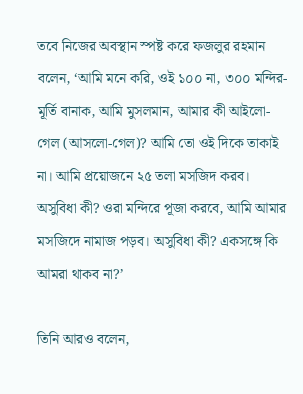তবে নিজের অবস্থান স্পষ্ট করে ফজলুর রহমান বলেন, ‘আমি মনে করি, ওই ১০০ না, ৩০০ মন্দির-মূর্তি বানাক, আমি মুসলমান, আমার কী আইলো-গেল (আসলো-গেল)? আমি তো ওই দিকে তাকাই না। আমি প্রয়োজনে ২৫ তলা মসজিদ করব। অসুবিধা কী? ওরা মন্দিরে পূজা করবে, আমি আমার মসজিদে নামাজ পড়ব। অসুবিধা কী? একসঙ্গে কি আমরা থাকব না?’

তিনি আরও বলেন,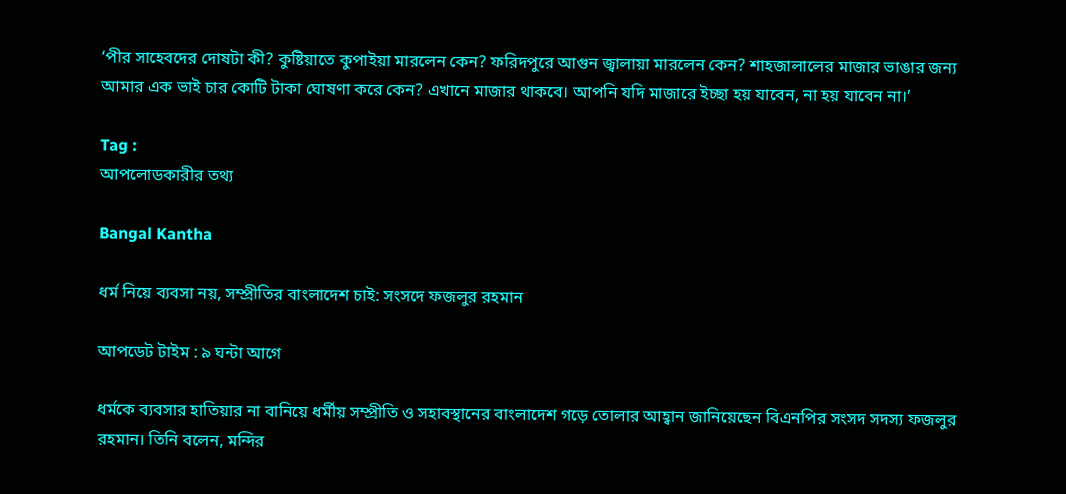‘পীর সাহেবদের দোষটা কী? কুষ্টিয়াতে কুপাইয়া মারলেন কেন? ফরিদপুরে আগুন জ্বালায়া মারলেন কেন? শাহজালালের মাজার ভাঙার জন্য আমার এক ভাই চার কোটি টাকা ঘোষণা করে কেন? এখানে মাজার থাকবে। আপনি যদি মাজারে ইচ্ছা হয় যাবেন, না হয় যাবেন না।’

Tag :
আপলোডকারীর তথ্য

Bangal Kantha

ধর্ম নিয়ে ব্যবসা নয়, সম্প্রীতির বাংলাদেশ চাই: সংসদে ফজলুর রহমান

আপডেট টাইম : ৯ ঘন্টা আগে

ধর্মকে ব্যবসার হাতিয়ার না বানিয়ে ধর্মীয় সম্প্রীতি ও সহাবস্থানের বাংলাদেশ গড়ে তোলার আহ্বান জানিয়েছেন বিএনপির সংসদ সদস্য ফজলুর রহমান। তিনি বলেন, মন্দির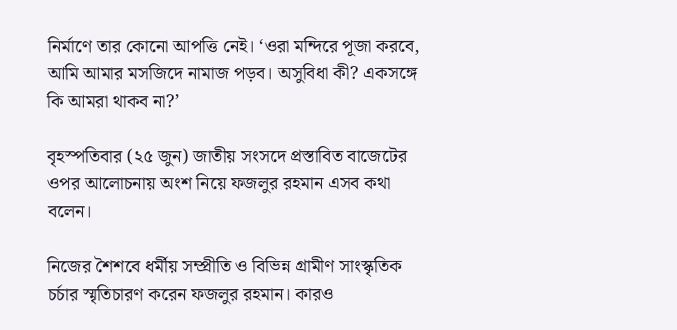নির্মাণে তার কোনো আপত্তি নেই। ‘ওরা মন্দিরে পূজা করবে, আমি আমার মসজিদে নামাজ পড়ব। অসুবিধা কী? একসঙ্গে কি আমরা থাকব না?’

বৃহস্পতিবার (২৫ জুন) জাতীয় সংসদে প্রস্তাবিত বাজেটের ওপর আলোচনায় অংশ নিয়ে ফজলুর রহমান এসব কথা বলেন।

নিজের শৈশবে ধর্মীয় সম্প্রীতি ও বিভিন্ন গ্রামীণ সাংস্কৃতিক চর্চার স্মৃতিচারণ করেন ফজলুর রহমান। কারও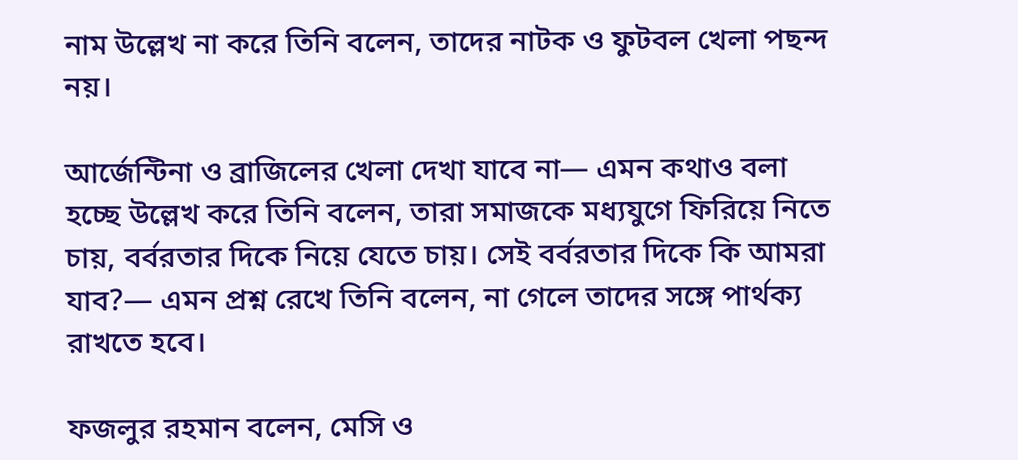নাম উল্লেখ না করে তিনি বলেন, তাদের নাটক ও ফুটবল খেলা পছন্দ নয়।

আর্জেন্টিনা ও ব্রাজিলের খেলা দেখা যাবে না— এমন কথাও বলা হচ্ছে উল্লেখ করে তিনি বলেন, তারা সমাজকে মধ্যযুগে ফিরিয়ে নিতে চায়, বর্বরতার দিকে নিয়ে যেতে চায়। সেই বর্বরতার দিকে কি আমরা যাব?— এমন প্রশ্ন রেখে তিনি বলেন, না গেলে তাদের সঙ্গে পার্থক্য রাখতে হবে।

ফজলুর রহমান বলেন, মেসি ও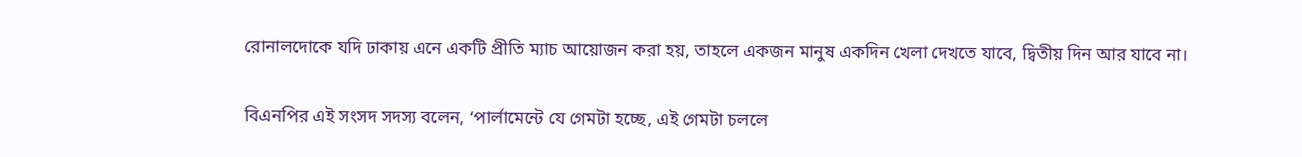রোনালদোকে যদি ঢাকায় এনে একটি প্রীতি ম্যাচ আয়োজন করা হয়, তাহলে একজন মানুষ একদিন খেলা দেখতে যাবে, দ্বিতীয় দিন আর যাবে না।

বিএনপির এই সংসদ সদস্য বলেন, ‘পার্লামেন্টে যে গেমটা হচ্ছে, এই গেমটা চললে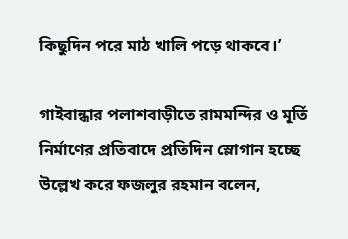কিছুদিন পরে মাঠ খালি পড়ে থাকবে।’

গাইবান্ধার পলাশবাড়ীতে রামমন্দির ও মূর্তি নির্মাণের প্রতিবাদে প্রতিদিন স্লোগান হচ্ছে উল্লেখ করে ফজলুর রহমান বলেন,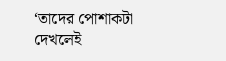‘তাদের পোশাকটা দেখলেই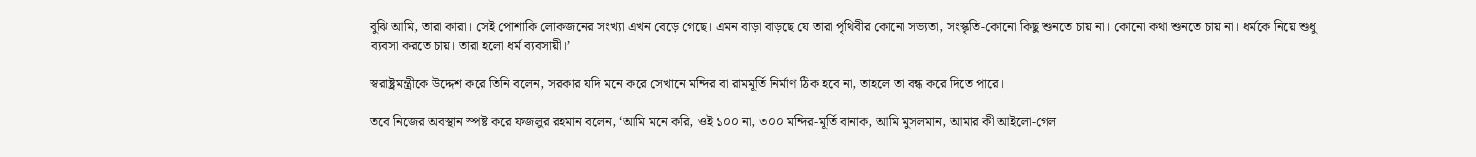বুঝি আমি, তারা কারা। সেই পোশাকি লোকজনের সংখ্যা এখন বেড়ে গেছে। এমন বাড়া বাড়ছে যে তারা পৃথিবীর কোনো সভ্যতা, সংস্কৃতি-কোনো কিছু শুনতে চায় না। কোনো কথা শুনতে চায় না। ধর্মকে নিয়ে শুধু ব্যবসা করতে চায়। তারা হলো ধর্ম ব্যবসায়ী।’

স্বরাষ্ট্রমন্ত্রীকে উদ্দেশ করে তিনি বলেন, সরকার যদি মনে করে সেখানে মন্দির বা রামমূর্তি নির্মাণ ঠিক হবে না, তাহলে তা বন্ধ করে দিতে পারে।

তবে নিজের অবস্থান স্পষ্ট করে ফজলুর রহমান বলেন, ‘আমি মনে করি, ওই ১০০ না, ৩০০ মন্দির-মূর্তি বানাক, আমি মুসলমান, আমার কী আইলো-গেল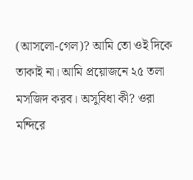(আসলো-গেল)? আমি তো ওই দিকে তাকাই না। আমি প্রয়োজনে ২৫ তলা মসজিদ করব। অসুবিধা কী? ওরা মন্দিরে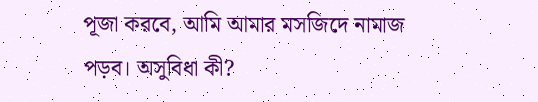পূজা করবে, আমি আমার মসজিদে নামাজ পড়ব। অসুবিধা কী?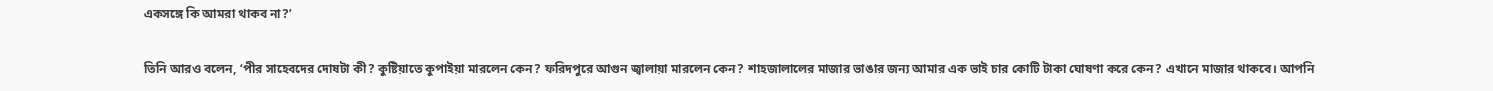একসঙ্গে কি আমরা থাকব না?’

তিনি আরও বলেন, ‘পীর সাহেবদের দোষটা কী? কুষ্টিয়াতে কুপাইয়া মারলেন কেন? ফরিদপুরে আগুন জ্বালায়া মারলেন কেন? শাহজালালের মাজার ভাঙার জন্য আমার এক ভাই চার কোটি টাকা ঘোষণা করে কেন? এখানে মাজার থাকবে। আপনি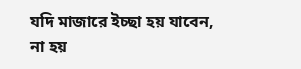যদি মাজারে ইচ্ছা হয় যাবেন, না হয়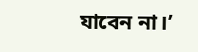যাবেন না।’